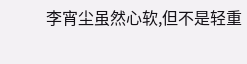李宵尘虽然心软,但不是轻重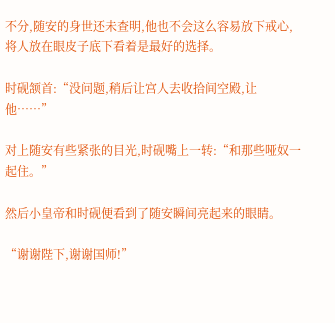不分,随安的身世还未查明,他也不会这么容易放下戒心,将人放在眼皮子底下看着是最好的选择。

时砚颔首:“没问题,稍后让宫人去收拾间空殿,让他……”

对上随安有些紧张的目光,时砚嘴上一转:“和那些哑奴一起住。”

然后小皇帝和时砚便看到了随安瞬间亮起来的眼睛。

“谢谢陛下,谢谢国师!”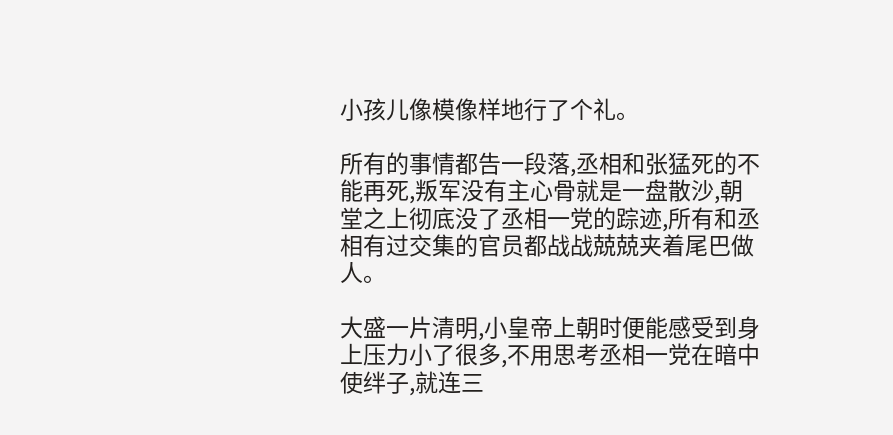小孩儿像模像样地行了个礼。

所有的事情都告一段落,丞相和张猛死的不能再死,叛军没有主心骨就是一盘散沙,朝堂之上彻底没了丞相一党的踪迹,所有和丞相有过交集的官员都战战兢兢夹着尾巴做人。

大盛一片清明,小皇帝上朝时便能感受到身上压力小了很多,不用思考丞相一党在暗中使绊子,就连三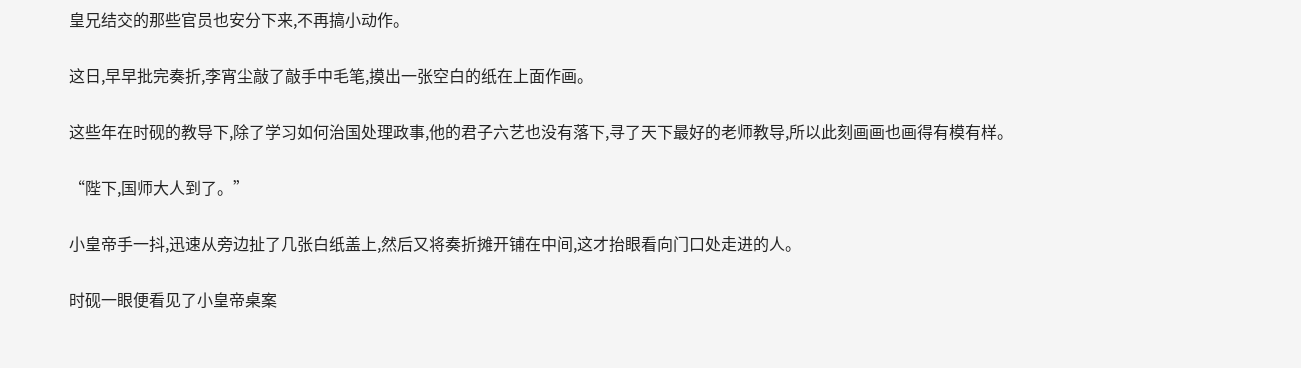皇兄结交的那些官员也安分下来,不再搞小动作。

这日,早早批完奏折,李宵尘敲了敲手中毛笔,摸出一张空白的纸在上面作画。

这些年在时砚的教导下,除了学习如何治国处理政事,他的君子六艺也没有落下,寻了天下最好的老师教导,所以此刻画画也画得有模有样。

“陛下,国师大人到了。”

小皇帝手一抖,迅速从旁边扯了几张白纸盖上,然后又将奏折摊开铺在中间,这才抬眼看向门口处走进的人。

时砚一眼便看见了小皇帝桌案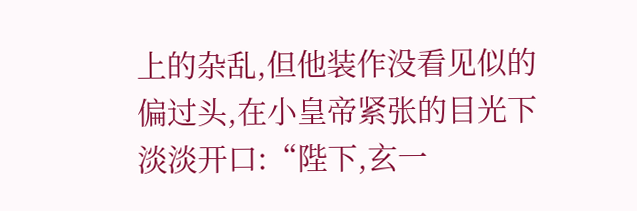上的杂乱,但他装作没看见似的偏过头,在小皇帝紧张的目光下淡淡开口:“陛下,玄一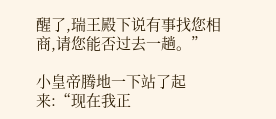醒了,瑞王殿下说有事找您相商,请您能否过去一趟。”

小皇帝腾地一下站了起来:“现在我正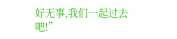好无事,我们一起过去吧!”